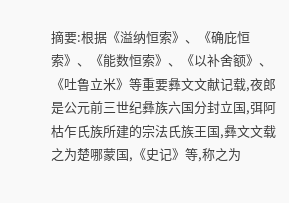摘要:根据《溢纳恒索》、《确庇恒索》、《能数恒索》、《以补舍额》、《吐鲁立米》等重要彝文文献记载,夜郎是公元前三世纪彝族六国分封立国,弭阿枯乍氏族所建的宗法氏族王国,彝文文载之为楚哪蒙国,《史记》等,称之为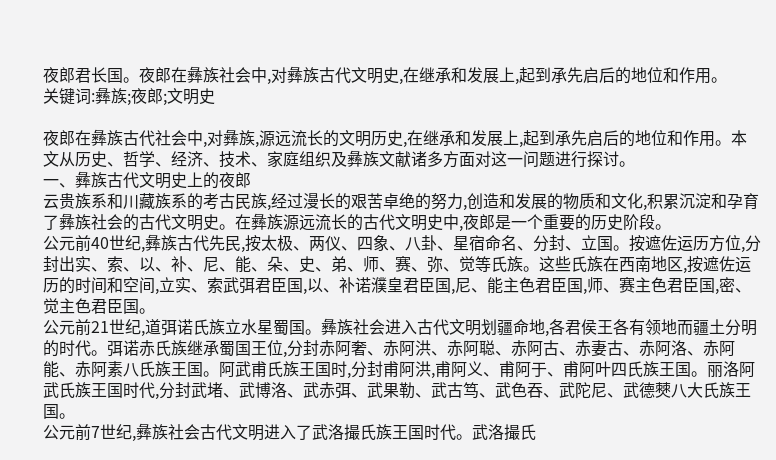夜郎君长国。夜郎在彝族社会中,对彝族古代文明史,在继承和发展上,起到承先启后的地位和作用。
关键词:彝族;夜郎;文明史

夜郎在彝族古代社会中,对彝族,源远流长的文明历史,在继承和发展上,起到承先启后的地位和作用。本文从历史、哲学、经济、技术、家庭组织及彝族文献诸多方面对这一问题进行探讨。
一、彝族古代文明史上的夜郎
云贵族系和川藏族系的考古民族,经过漫长的艰苦卓绝的努力,创造和发展的物质和文化,积累沉淀和孕育了彝族社会的古代文明史。在彝族源远流长的古代文明史中,夜郎是一个重要的历史阶段。
公元前40世纪,彝族古代先民,按太极、两仪、四象、八卦、星宿命名、分封、立国。按遮佐运历方位,分封出实、索、以、补、尼、能、朵、史、弟、师、赛、弥、觉等氏族。这些氏族在西南地区,按遮佐运历的时间和空间,立实、索武弭君臣国,以、补诺濮皇君臣国,尼、能主色君臣国,师、赛主色君臣国,密、觉主色君臣国。
公元前21世纪,道弭诺氏族立水星蜀国。彝族社会进入古代文明划疆命地,各君侯王各有领地而疆土分明的时代。弭诺赤氏族继承蜀国王位,分封赤阿奢、赤阿洪、赤阿聪、赤阿古、赤妻古、赤阿洛、赤阿能、赤阿素八氏族王国。阿武甫氏族王国时,分封甫阿洪,甫阿义、甫阿于、甫阿叶四氏族王国。丽洛阿武氏族王国时代,分封武堵、武博洛、武赤弭、武果勒、武古笃、武色吞、武陀尼、武德僰八大氏族王国。
公元前7世纪,彝族社会古代文明进入了武洛撮氏族王国时代。武洛撮氏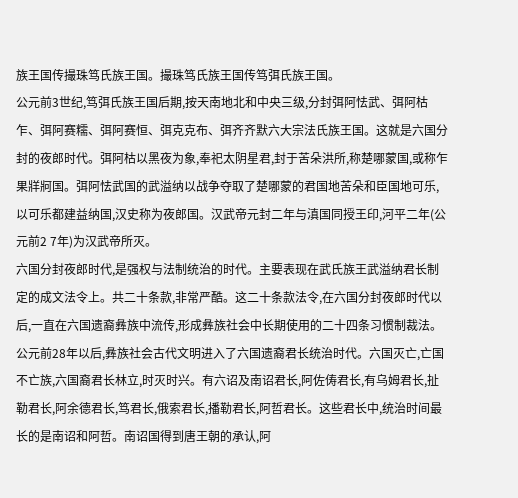族王国传撮珠笃氏族王国。撮珠笃氏族王国传笃弭氏族王国。
公元前3世纪,笃弭氏族王国后期,按天南地北和中央三级,分封弭阿怯武、弭阿枯乍、弭阿赛糯、弭阿赛恒、弭克克布、弭齐齐默六大宗法氏族王国。这就是六国分封的夜郎时代。弭阿枯以黑夜为象,奉祀太阴星君,封于苦朵洪所,称楚哪蒙国,或称乍果牂牁国。弭阿怯武国的武溢纳以战争夺取了楚哪蒙的君国地苦朵和臣国地可乐,以可乐都建益纳国,汉史称为夜郎国。汉武帝元封二年与滇国同授王印,河平二年(公元前2 7年)为汉武帝所灭。
六国分封夜郎时代,是强权与法制统治的时代。主要表现在武氏族王武溢纳君长制定的成文法令上。共二十条款,非常严酷。这二十条款法令,在六国分封夜郎时代以后,一直在六国遗裔彝族中流传,形成彝族社会中长期使用的二十四条习惯制裁法。
公元前28年以后,彝族社会古代文明进入了六国遗裔君长统治时代。六国灭亡,亡国不亡族,六国裔君长林立,时灭时兴。有六诏及南诏君长,阿佐俦君长,有乌姆君长,扯勒君长,阿余德君长,笃君长,俄索君长,播勒君长,阿哲君长。这些君长中,统治时间最长的是南诏和阿哲。南诏国得到唐王朝的承认,阿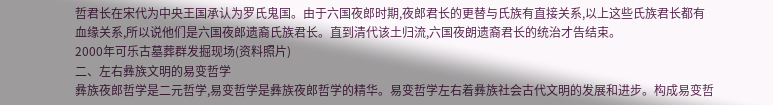哲君长在宋代为中央王国承认为罗氏鬼国。由于六国夜郎时期,夜郎君长的更替与氏族有直接关系,以上这些氏族君长都有血缘关系,所以说他们是六国夜郎遗裔氏族君长。直到清代该土归流,六国夜朗遗裔君长的统治才告结束。
2000年可乐古墓葬群发掘现场(资料照片)
二、左右彝族文明的易变哲学
彝族夜郎哲学是二元哲学,易变哲学是彝族夜郎哲学的精华。易变哲学左右着彝族社会古代文明的发展和进步。构成易变哲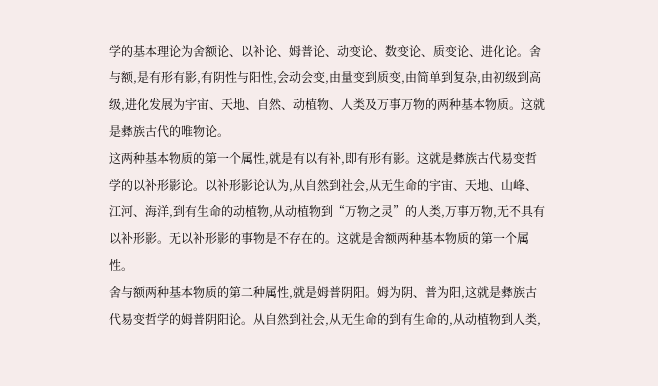学的基本理论为舍额论、以补论、姆普论、动变论、数变论、质变论、进化论。舍与额,是有形有影,有阴性与阳性,会动会变,由量变到质变,由简单到复杂,由初级到高级,进化发展为宇宙、天地、自然、动植物、人类及万事万物的两种基本物质。这就是彝族古代的唯物论。
这两种基本物质的第一个属性,就是有以有补,即有形有影。这就是彝族古代易变哲学的以补形影论。以补形影论认为,从自然到社会,从无生命的宇宙、天地、山峰、江河、海洋,到有生命的动植物,从动植物到“万物之灵”的人类,万事万物,无不具有以补形影。无以补形影的事物是不存在的。这就是舍额两种基本物质的第一个属性。
舍与额两种基本物质的第二种属性,就是姆普阴阳。姆为阴、普为阳,这就是彝族古代易变哲学的姆普阴阳论。从自然到社会,从无生命的到有生命的,从动植物到人类,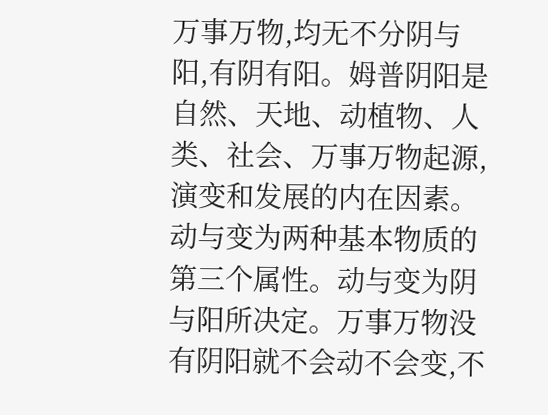万事万物,均无不分阴与阳,有阴有阳。姆普阴阳是自然、天地、动植物、人类、社会、万事万物起源,演变和发展的内在因素。
动与变为两种基本物质的第三个属性。动与变为阴与阳所决定。万事万物没有阴阳就不会动不会变,不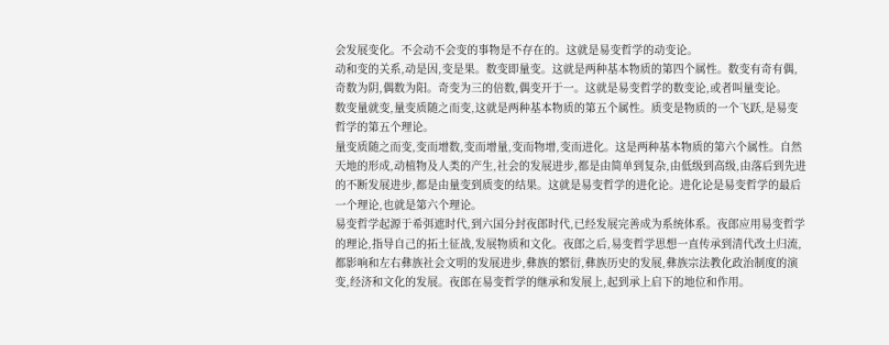会发展变化。不会动不会变的事物是不存在的。这就是易变哲学的动变论。
动和变的关系,动是因,变是果。数变即量变。这就是两种基本物质的第四个属性。数变有奇有偶,奇数为阴,偶数为阳。奇变为三的倍数,偶变开于一。这就是易变哲学的数变论,或者叫量变论。
数变量就变,量变质随之而变,这就是两种基本物质的第五个属性。质变是物质的一个飞跃,是易变哲学的第五个理论。
量变质随之而变,变而增数,变而增量,变而物增,变而进化。这是两种基本物质的第六个属性。自然天地的形成,动植物及人类的产生,社会的发展进步,都是由简单到复杂,由低级到高级,由落后到先进的不断发展进步,都是由量变到质变的结果。这就是易变哲学的进化论。进化论是易变哲学的最后一个理论,也就是第六个理论。
易变哲学起源于希弭遮时代,到六国分封夜郎时代,已经发展完善成为系统体系。夜郎应用易变哲学的理论,指导自己的拓土征战,发展物质和文化。夜郎之后,易变哲学思想一直传承到清代改土归流,都影响和左右彝族社会文明的发展进步,彝族的繁衍,彝族历史的发展,彝族宗法教化政治制度的演变,经济和文化的发展。夜郎在易变哲学的继承和发展上,起到承上启下的地位和作用。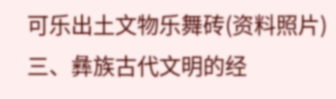可乐出土文物乐舞砖(资料照片)
三、彝族古代文明的经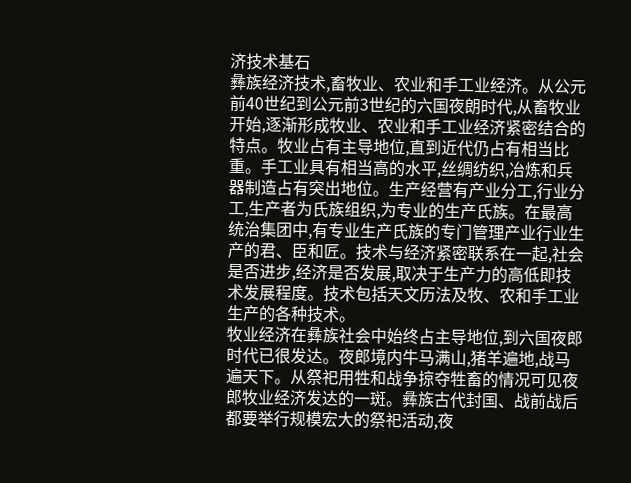济技术基石
彝族经济技术,畜牧业、农业和手工业经济。从公元前40世纪到公元前3世纪的六国夜朗时代,从畜牧业开始,逐渐形成牧业、农业和手工业经济紧密结合的特点。牧业占有主导地位,直到近代仍占有相当比重。手工业具有相当高的水平,丝绸纺织,冶炼和兵器制造占有突出地位。生产经营有产业分工,行业分工,生产者为氏族组织,为专业的生产氏族。在最高统治集团中,有专业生产氏族的专门管理产业行业生产的君、臣和匠。技术与经济紧密联系在一起,社会是否进步,经济是否发展,取决于生产力的高低即技术发展程度。技术包括天文历法及牧、农和手工业生产的各种技术。
牧业经济在彝族社会中始终占主导地位,到六国夜郎时代已很发达。夜郎境内牛马满山,猪羊遍地,战马遍天下。从祭祀用牲和战争掠夺牲畜的情况可见夜郎牧业经济发达的一斑。彝族古代封国、战前战后都要举行规模宏大的祭祀活动,夜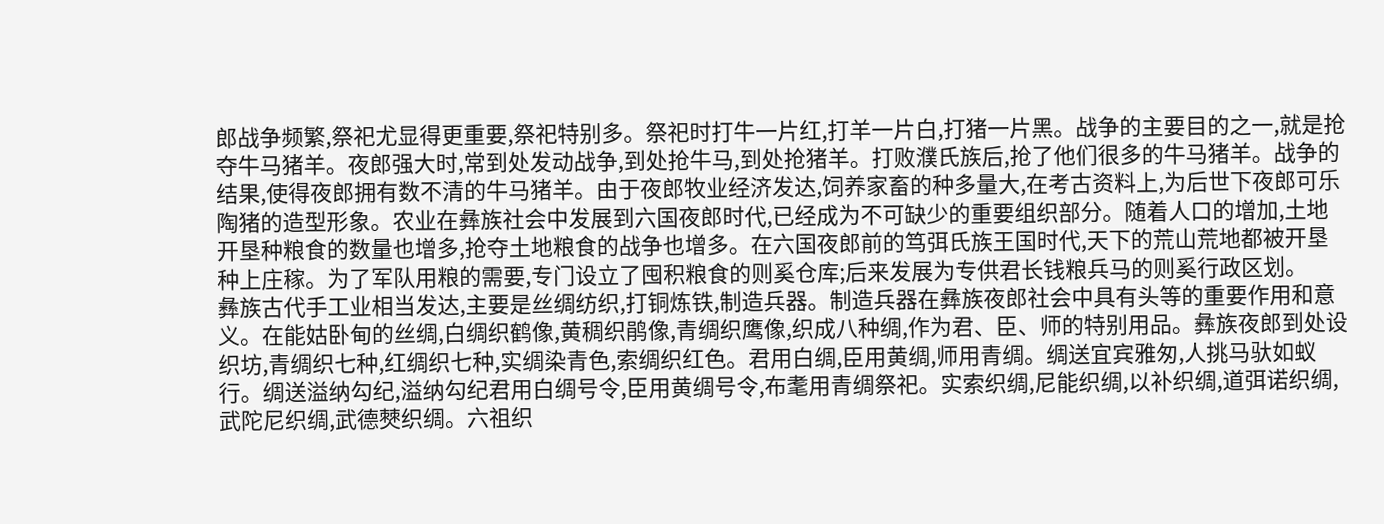郎战争频繁,祭祀尤显得更重要,祭祀特别多。祭祀时打牛一片红,打羊一片白,打猪一片黑。战争的主要目的之一,就是抢夺牛马猪羊。夜郎强大时,常到处发动战争,到处抢牛马,到处抢猪羊。打败濮氏族后,抢了他们很多的牛马猪羊。战争的结果,使得夜郎拥有数不清的牛马猪羊。由于夜郎牧业经济发达,饲养家畜的种多量大,在考古资料上,为后世下夜郎可乐陶猪的造型形象。农业在彝族社会中发展到六国夜郎时代,已经成为不可缺少的重要组织部分。随着人口的增加,土地开垦种粮食的数量也增多,抢夺土地粮食的战争也增多。在六国夜郎前的笃弭氏族王国时代,天下的荒山荒地都被开垦种上庄稼。为了军队用粮的需要,专门设立了囤积粮食的则奚仓库;后来发展为专供君长钱粮兵马的则奚行政区划。
彝族古代手工业相当发达,主要是丝绸纺织,打铜炼铁,制造兵器。制造兵器在彝族夜郎社会中具有头等的重要作用和意义。在能姑卧甸的丝绸,白绸织鹤像,黄稠织鹃像,青绸织鹰像,织成八种绸,作为君、臣、师的特别用品。彝族夜郎到处设织坊,青绸织七种,红绸织七种,实绸染青色,索绸织红色。君用白绸,臣用黄绸,师用青绸。绸送宜宾雅匆,人挑马驮如蚁行。绸送溢纳勾纪,溢纳勾纪君用白绸号令,臣用黄绸号令,布耄用青绸祭祀。实索织绸,尼能织绸,以补织绸,道弭诺织绸,武陀尼织绸,武德僰织绸。六祖织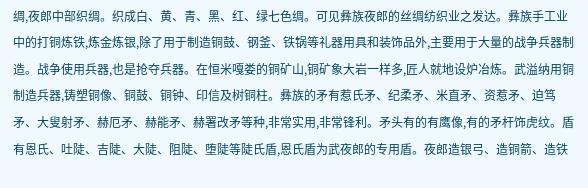绸,夜郎中部织绸。织成白、黄、青、黑、红、绿七色绸。可见彝族夜郎的丝绸纺织业之发达。彝族手工业中的打铜炼铁,炼金炼银,除了用于制造铜鼓、钢釜、铁锅等礼器用具和装饰品外,主要用于大量的战争兵器制造。战争使用兵器,也是抢夺兵器。在恒米嘎娄的铜矿山,铜矿象大岩一样多,匠人就地设炉冶炼。武溢纳用铜制造兵器,铸塑铜像、铜鼓、铜钟、印信及树铜柱。彝族的矛有惹氏矛、纪柔矛、米直矛、资惹矛、迫笃矛、大叟射矛、赫厄矛、赫能矛、赫署改矛等种,非常实用,非常锋利。矛头有的有鹰像,有的矛杆饰虎纹。盾有恩氏、吐陡、吉陡、大陡、阻陡、堕陡等陡氏盾,恩氏盾为武夜郎的专用盾。夜郎造银弓、造铜箭、造铁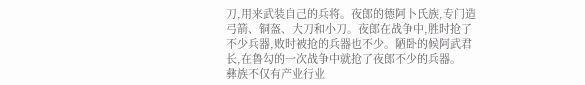刀,用来武装自己的兵将。夜郎的德阿卜氏族,专门造弓箭、铜盔、大刀和小刀。夜郎在战争中,胜时抢了不少兵器,败时被抢的兵器也不少。陋卧的候阿武君长,在鲁勾的一次战争中就抢了夜郎不少的兵器。
彝族不仅有产业行业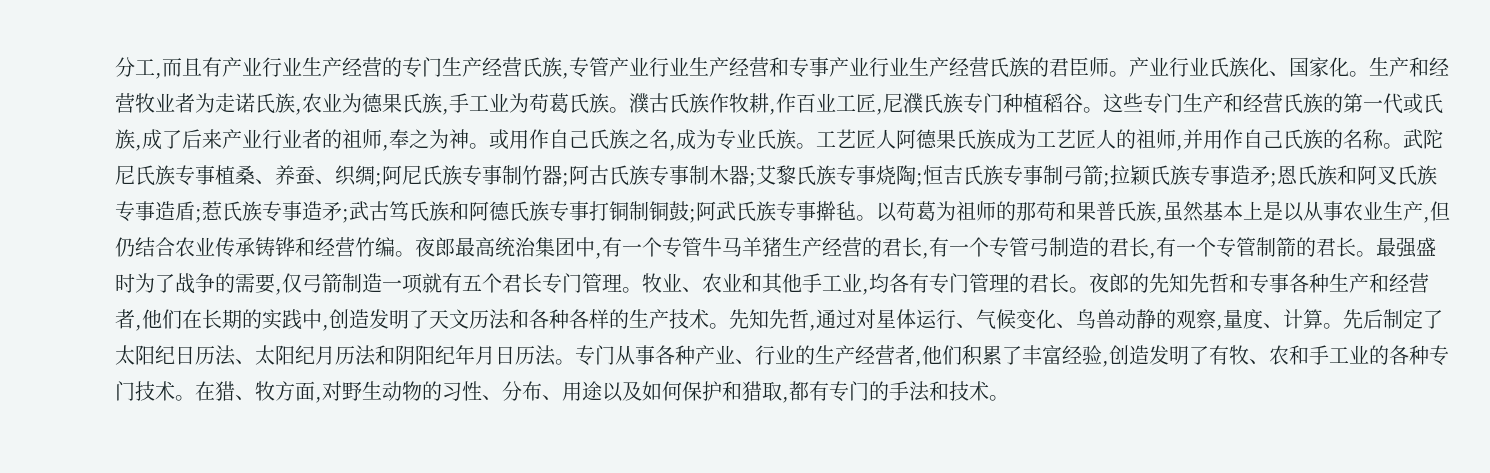分工,而且有产业行业生产经营的专门生产经营氏族,专管产业行业生产经营和专事产业行业生产经营氏族的君臣师。产业行业氏族化、国家化。生产和经营牧业者为走诺氏族,农业为德果氏族,手工业为苟葛氏族。濮古氏族作牧耕,作百业工匠,尼濮氏族专门种植稻谷。这些专门生产和经营氏族的第一代或氏族,成了后来产业行业者的祖师,奉之为神。或用作自己氏族之名,成为专业氏族。工艺匠人阿德果氏族成为工艺匠人的祖师,并用作自己氏族的名称。武陀尼氏族专事植桑、养蚕、织绸;阿尼氏族专事制竹器;阿古氏族专事制木器;艾黎氏族专事烧陶;恒吉氏族专事制弓箭;拉颖氏族专事造矛;恩氏族和阿叉氏族专事造盾;惹氏族专事造矛;武古笃氏族和阿德氏族专事打铜制铜鼓;阿武氏族专事擀毡。以苟葛为祖师的那苟和果普氏族,虽然基本上是以从事农业生产,但仍结合农业传承铸铧和经营竹编。夜郎最高统治集团中,有一个专管牛马羊猪生产经营的君长,有一个专管弓制造的君长,有一个专管制箭的君长。最强盛时为了战争的需要,仅弓箭制造一项就有五个君长专门管理。牧业、农业和其他手工业,均各有专门管理的君长。夜郎的先知先哲和专事各种生产和经营者,他们在长期的实践中,创造发明了天文历法和各种各样的生产技术。先知先哲,通过对星体运行、气候变化、鸟兽动静的观察,量度、计算。先后制定了太阳纪日历法、太阳纪月历法和阴阳纪年月日历法。专门从事各种产业、行业的生产经营者,他们积累了丰富经验,创造发明了有牧、农和手工业的各种专门技术。在猎、牧方面,对野生动物的习性、分布、用途以及如何保护和猎取,都有专门的手法和技术。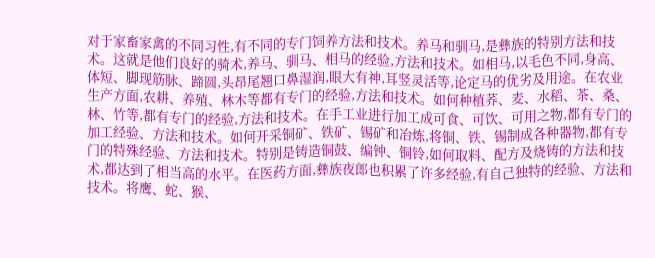对于家畜家禽的不同习性,有不同的专门饲养方法和技术。养马和驯马,是彝族的特别方法和技术。这就是他们良好的骑术,养马、驯马、相马的经验,方法和技术。如相马,以毛色不同,身高、体短、脚现筋脉、蹄圆,头昂尾翘口鼻湿润,眼大有神,耳竖灵活等,论定马的优劣及用途。在农业生产方面,农耕、养殖、林木等都有专门的经验,方法和技术。如何种植荞、麦、水稻、茶、桑、林、竹等,都有专门的经验,方法和技术。在手工业进行加工成可食、可饮、可用之物,都有专门的加工经验、方法和技术。如何开采铜矿、铁矿、锡矿和冶炼,将铜、铁、锡制成各种器物,都有专门的特殊经验、方法和技术。特别是铸造铜鼓、编钟、铜铃,如何取料、配方及烧铸的方法和技术,都达到了相当高的水平。在医药方面,彝族夜郎也积累了许多经验,有自己独特的经验、方法和技术。将鹰、蛇、猴、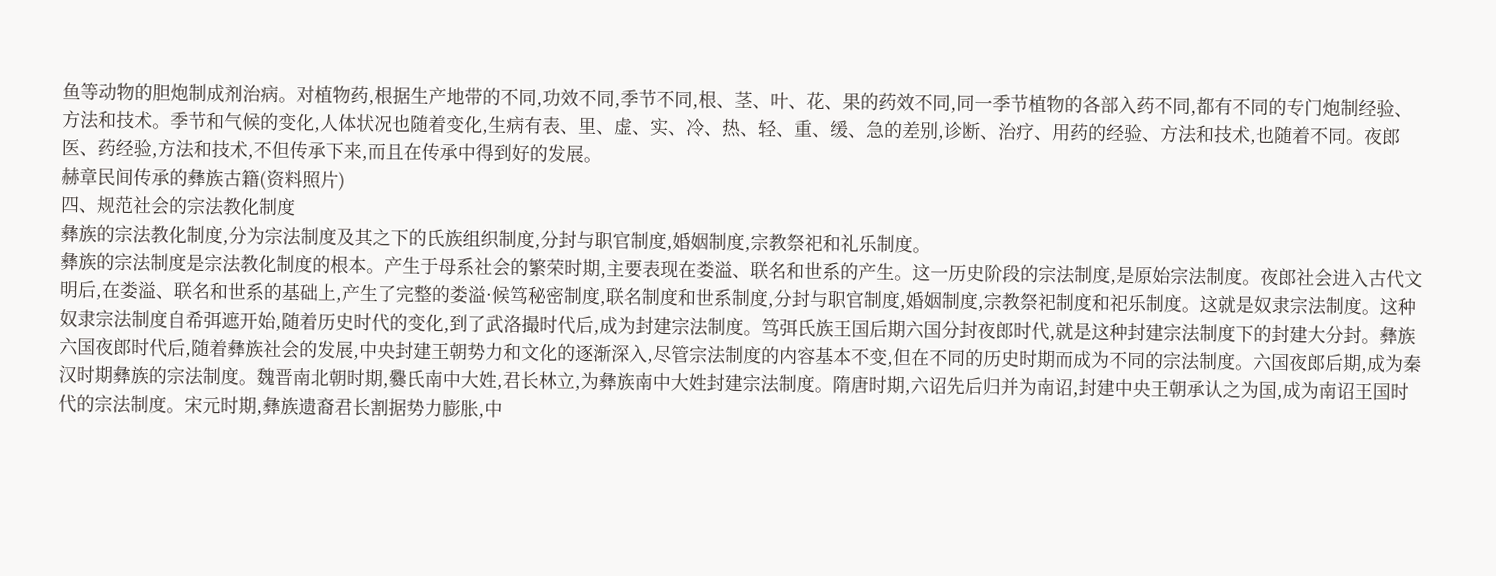鱼等动物的胆炮制成剂治病。对植物药,根据生产地带的不同,功效不同,季节不同,根、茎、叶、花、果的药效不同,同一季节植物的各部入药不同,都有不同的专门炮制经验、方法和技术。季节和气候的变化,人体状况也随着变化,生病有表、里、虚、实、冷、热、轻、重、缓、急的差别,诊断、治疗、用药的经验、方法和技术,也随着不同。夜郎医、药经验,方法和技术,不但传承下来,而且在传承中得到好的发展。
赫章民间传承的彝族古籍(资料照片)
四、规范社会的宗法教化制度
彝族的宗法教化制度,分为宗法制度及其之下的氏族组织制度,分封与职官制度,婚姻制度,宗教祭祀和礼乐制度。
彝族的宗法制度是宗法教化制度的根本。产生于母系社会的繁荣时期,主要表现在娄溢、联名和世系的产生。这一历史阶段的宗法制度,是原始宗法制度。夜郎社会进入古代文明后,在娄溢、联名和世系的基础上,产生了完整的娄溢·候笃秘密制度,联名制度和世系制度,分封与职官制度,婚姻制度,宗教祭祀制度和祀乐制度。这就是奴隶宗法制度。这种奴隶宗法制度自希弭遮开始,随着历史时代的变化,到了武洛撮时代后,成为封建宗法制度。笃弭氏族王国后期六国分封夜郎时代,就是这种封建宗法制度下的封建大分封。彝族六国夜郎时代后,随着彝族社会的发展,中央封建王朝势力和文化的逐渐深入,尽管宗法制度的内容基本不变,但在不同的历史时期而成为不同的宗法制度。六国夜郎后期,成为秦汉时期彝族的宗法制度。魏晋南北朝时期,爨氏南中大姓,君长林立,为彝族南中大姓封建宗法制度。隋唐时期,六诏先后归并为南诏,封建中央王朝承认之为国,成为南诏王国时代的宗法制度。宋元时期,彝族遗裔君长割据势力膨胀,中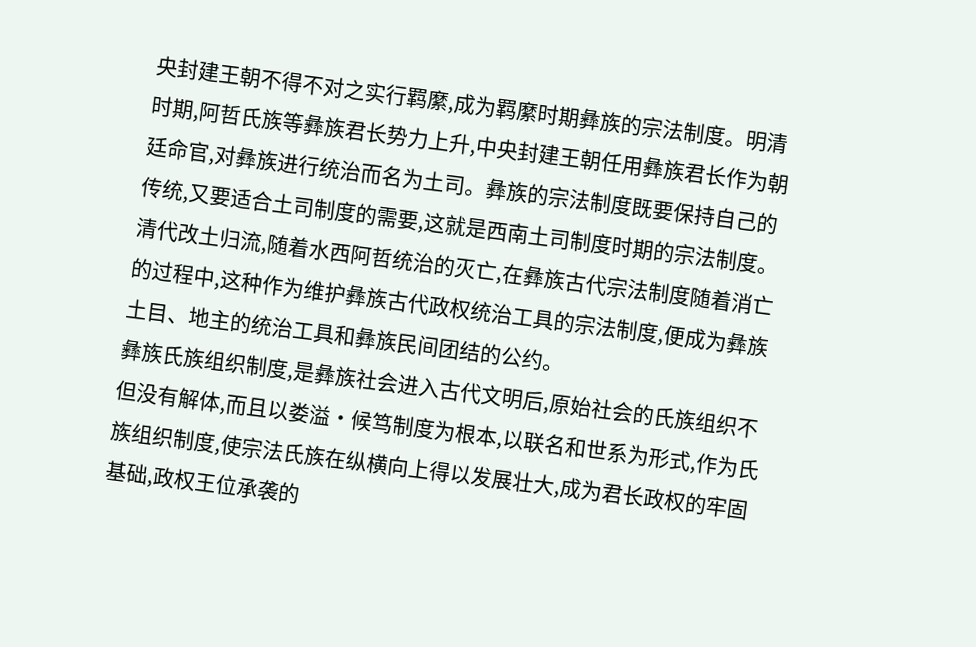央封建王朝不得不对之实行羁縻,成为羁縻时期彝族的宗法制度。明清时期,阿哲氏族等彝族君长势力上升,中央封建王朝任用彝族君长作为朝廷命官,对彝族进行统治而名为土司。彝族的宗法制度既要保持自己的传统,又要适合土司制度的需要,这就是西南土司制度时期的宗法制度。清代改土归流,随着水西阿哲统治的灭亡,在彝族古代宗法制度随着消亡的过程中,这种作为维护彝族古代政权统治工具的宗法制度,便成为彝族土目、地主的统治工具和彝族民间团结的公约。
彝族氏族组织制度,是彝族社会进入古代文明后,原始社会的氏族组织不但没有解体,而且以娄溢·候笃制度为根本,以联名和世系为形式,作为氏族组织制度,使宗法氏族在纵横向上得以发展壮大,成为君长政权的牢固基础,政权王位承袭的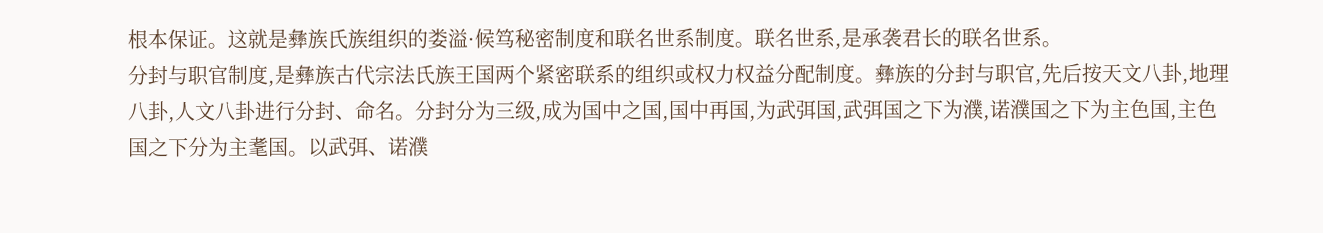根本保证。这就是彝族氏族组织的娄溢·候笃秘密制度和联名世系制度。联名世系,是承袭君长的联名世系。
分封与职官制度,是彝族古代宗法氏族王国两个紧密联系的组织或权力权益分配制度。彝族的分封与职官,先后按天文八卦,地理八卦,人文八卦进行分封、命名。分封分为三级,成为国中之国,国中再国,为武弭国,武弭国之下为濮,诺濮国之下为主色国,主色国之下分为主耄国。以武弭、诺濮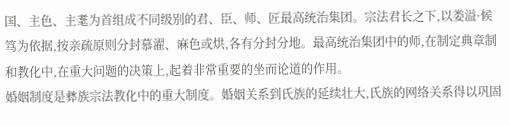国、主色、主耄为首组成不同级别的君、臣、师、匠最高统治集团。宗法君长之下,以娄溢·候笃为依据,按亲疏原则分封慕濯、麻色或烘,各有分封分地。最高统治集团中的师,在制定典章制和教化中,在重大问题的决策上,起着非常重要的坐而论道的作用。
婚姻制度是彝族宗法教化中的重大制度。婚姻关系到氏族的延续壮大,氏族的网络关系得以巩固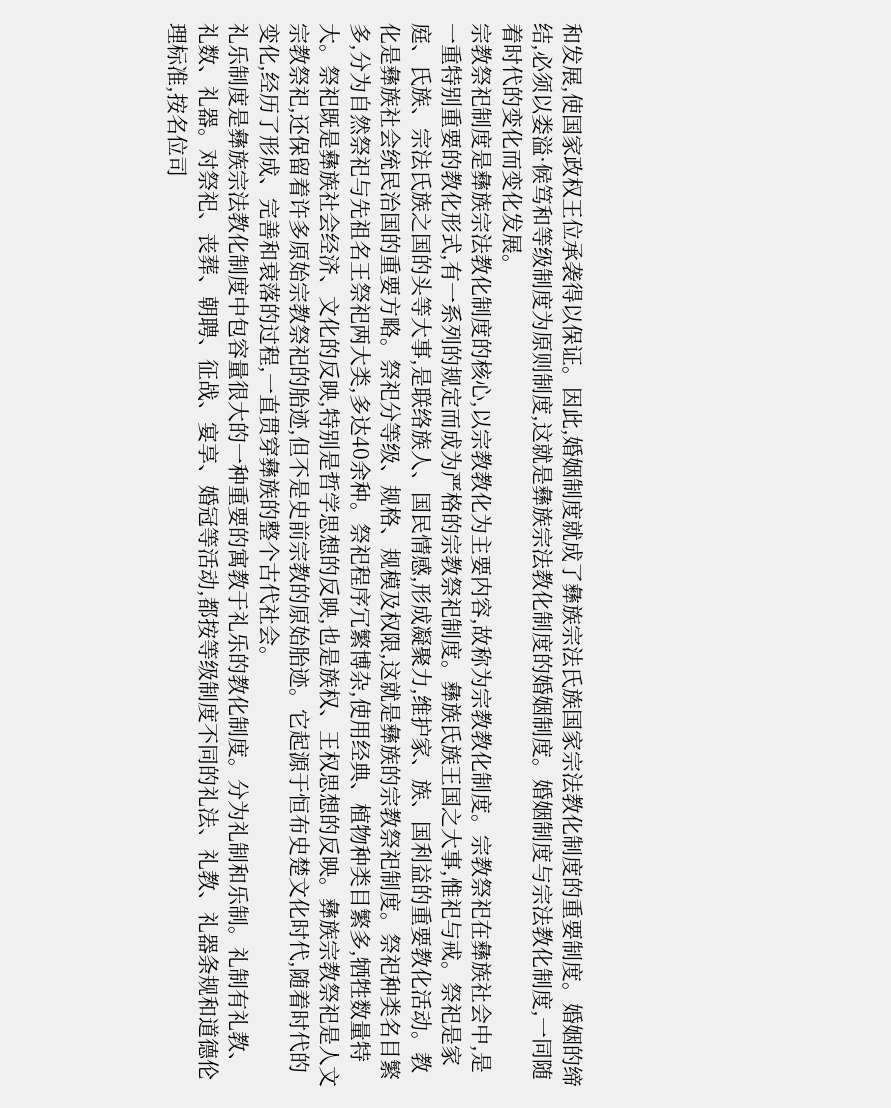和发展,使国家政权王位承袭得以保证。因此,婚姻制度就成了彝族宗法氏族国家宗法教化制度的重要制度。婚姻的缔结,必须以娄溢·候笃和等级制度为原则制度,这就是彝族宗法教化制度的婚姻制度。婚姻制度与宗法教化制度,一同随着时代的变化而变化发展。
宗教祭祀制度是彝族宗法教化制度的核心,以宗教教化为主要内容,故称为宗教教化制度。宗教祭祀在彝族社会中,是一重特别重要的教化形式,有一系列的规定而成为严格的宗教祭祀制度。彝族氏族王国之大事,惟祀与戒。祭祀是家庭、氏族、宗法氏族之国的头等大事,是联络族人、国民情感,形成凝聚力,维护家、族、国利益的重要教化活动。教化是彝族社会统民治国的重要方略。祭祀分等级、规格、规模及权限,这就是彝族的宗教祭祀制度。祭祀种类名目繁多,分为自然祭祀与先祖名王祭祀两大类,多达40余种。祭祀程序冗繁博杂,使用经典、植物种类目繁多,牺牲数量特大。祭祀既是彝族社会经济、文化的反映,特别是哲学思想的反映,也是族权、王权思想的反映。彝族宗教祭祀是人文宗教祭祀,还保留着许多原始宗教祭祀的胎迹,但不是史前宗教的原始胎迹。它起源于恒布史楚文化时代,随着时代的变化,经历了形成、完善和衰落的过程,一直贯穿彝族的整个古代社会。
礼乐制度是彝族宗法教化制度中包容量很大的一种重要的寓教于礼乐的教化制度。分为礼制和乐制。礼制有礼教、礼数、礼器。对祭祀、丧葬、朝聘、征战、宴享、婚冠等活动,都按等级制度不同的礼法、礼教、礼器条规和道德伦理标准,按名位司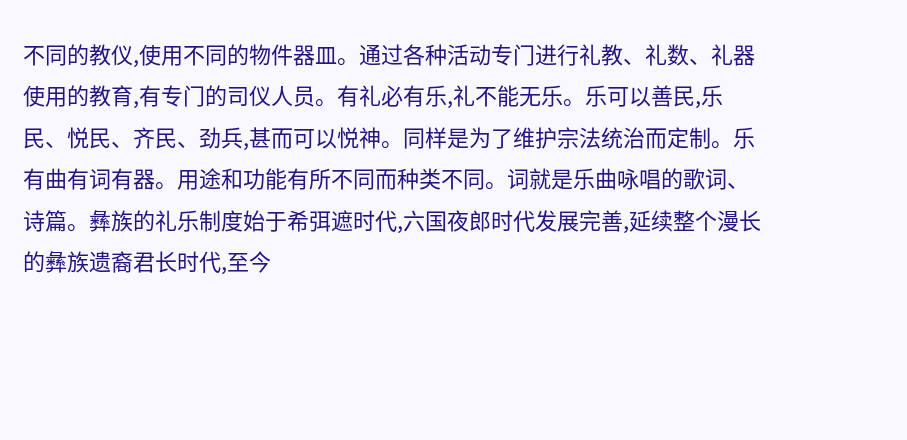不同的教仪,使用不同的物件器皿。通过各种活动专门进行礼教、礼数、礼器使用的教育,有专门的司仪人员。有礼必有乐,礼不能无乐。乐可以善民,乐民、悦民、齐民、劲兵,甚而可以悦神。同样是为了维护宗法统治而定制。乐有曲有词有器。用途和功能有所不同而种类不同。词就是乐曲咏唱的歌词、诗篇。彝族的礼乐制度始于希弭遮时代,六国夜郎时代发展完善,延续整个漫长的彝族遗裔君长时代,至今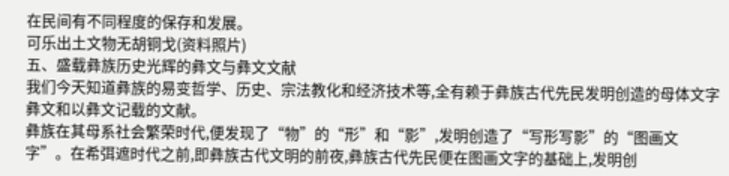在民间有不同程度的保存和发展。
可乐出土文物无胡铜戈(资料照片)
五、盛载彝族历史光辉的彝文与彝文文献
我们今天知道彝族的易变哲学、历史、宗法教化和经济技术等,全有赖于彝族古代先民发明创造的母体文字彝文和以彝文记载的文献。
彝族在其母系社会繁荣时代,便发现了“物”的“形”和“影”,发明创造了“写形写影”的“图画文字”。在希弭遮时代之前,即彝族古代文明的前夜,彝族古代先民便在图画文字的基础上,发明创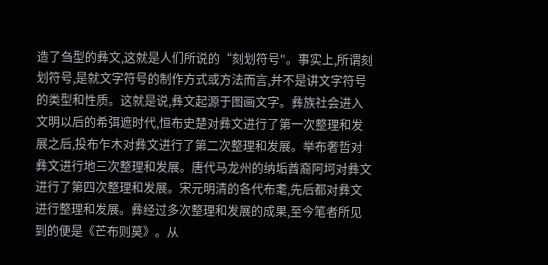造了刍型的彝文,这就是人们所说的“刻划符号"。事实上,所谓刻划符号,是就文字符号的制作方式或方法而言,并不是讲文字符号的类型和性质。这就是说,彝文起源于图画文字。彝族社会进入文明以后的希弭遮时代,恒布史楚对彝文进行了第一次整理和发展之后,投布乍木对彝文进行了第二次整理和发展。举布奢哲对彝文进行地三次整理和发展。唐代马龙州的纳垢酋裔阿坷对彝文进行了第四次整理和发展。宋元明清的各代布耄,先后都对彝文进行整理和发展。彝经过多次整理和发展的成果,至今笔者所见到的便是《芒布则莫》。从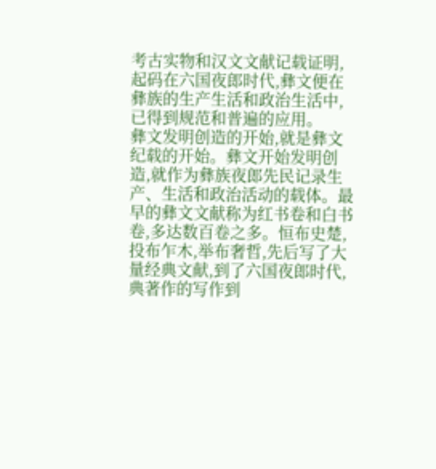考古实物和汉文文献记载证明,起码在六国夜郎时代,彝文便在彝族的生产生活和政治生活中,已得到规范和普遍的应用。
彝文发明创造的开始,就是彝文纪载的开始。彝文开始发明创造,就作为彝族夜郎先民记录生产、生活和政治活动的载体。最早的彝文文献称为红书卷和白书卷,多达数百卷之多。恒布史楚,投布乍木,举布奢哲,先后写了大量经典文献,到了六国夜郎时代,典著作的写作到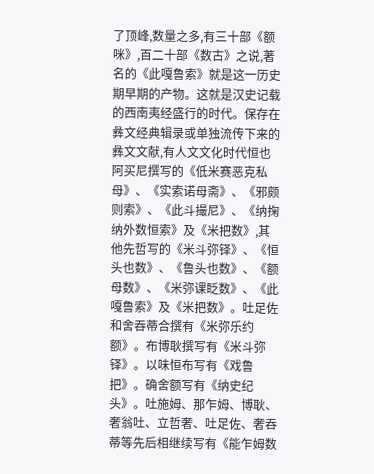了顶峰,数量之多,有三十部《额咪》,百二十部《数古》之说,著名的《此嘎鲁索》就是这一历史期早期的产物。这就是汉史记载的西南夷经盛行的时代。保存在彝文经典辑录或单独流传下来的彝文文献,有人文文化时代恒也阿买尼撰写的《低米赛恶克私母》、《实索诺母斋》、《邪颇则索》、《此斗撮尼》、《纳掬纳外数恒索》及《米把数》,其他先哲写的《米斗弥铎》、《恒头也数》、《鲁头也数》、《额母数》、《米弥课眨数》、《此嘎鲁索》及《米把数》。吐足佐和舍吞蒂合撰有《米弥乐约额》。布博耿撰写有《米斗弥铎》。以味恒布写有《戏鲁把》。确舍额写有《纳史纪头》。吐施姆、那乍姆、博耿、奢翁吐、立哲奢、吐足佐、奢吞蒂等先后相继续写有《能乍姆数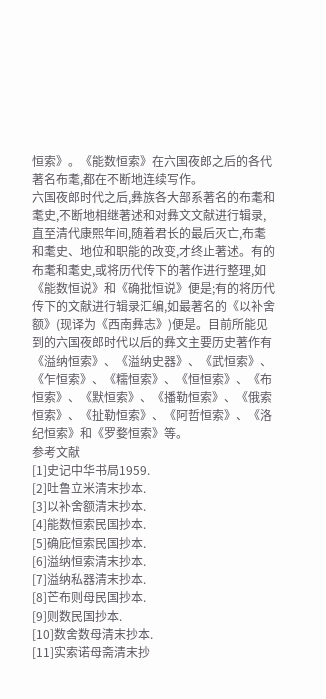恒索》。《能数恒索》在六国夜郎之后的各代著名布耄,都在不断地连续写作。
六国夜郎时代之后,彝族各大部系著名的布耄和耄史,不断地相继著述和对彝文文献进行辑录,直至清代康熙年间,随着君长的最后灭亡,布耄和耄史、地位和职能的改变,才终止著述。有的布耄和耄史,或将历代传下的著作进行整理,如《能数恒说》和《确批恒说》便是;有的将历代传下的文献进行辑录汇编,如最著名的《以补舍额》(现译为《西南彝志》)便是。目前所能见到的六国夜郎时代以后的彝文主要历史著作有《溢纳恒索》、《溢纳史器》、《武恒索》、《乍恒索》、《糯恒索》、《恒恒索》、《布恒索》、《默恒索》、《播勒恒索》、《俄索恒索》、《扯勒恒索》、《阿哲恒索》、《洛纪恒索》和《罗婺恒索》等。
参考文献
[1]史记中华书局1959.
[2]吐鲁立米清末抄本.
[3]以补舍额清末抄本.
[4]能数恒索民国抄本.
[5]确庇恒索民国抄本.
[6]溢纳恒索清末抄本.
[7]溢纳私器清末抄本.
[8]芒布则母民国抄本.
[9]则数民国抄本.
[10]数舍数母清末抄本.
[11]实索诺母斋清末抄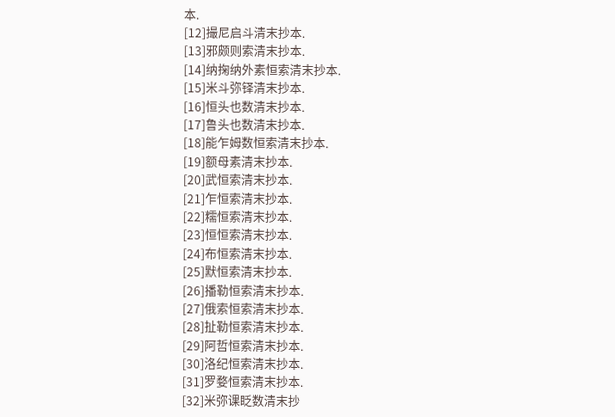本.
[12]撮尼启斗清末抄本.
[13]邪颇则索清末抄本.
[14]纳掬纳外素恒索清末抄本.
[15]米斗弥铎清末抄本.
[16]恒头也数清末抄本.
[17]鲁头也数清末抄本.
[18]能乍姆数恒索清末抄本.
[19]额母素清末抄本.
[20]武恒索清末抄本.
[21]乍恒索清末抄本.
[22]糯恒索清末抄本.
[23]恒恒索清末抄本.
[24]布恒索清末抄本.
[25]默恒索清末抄本.
[26]播勒恒索清末抄本.
[27]俄索恒索清末抄本.
[28]扯勒恒索清末抄本.
[29]阿哲恒索清末抄本.
[30]洛纪恒索清末抄本.
[31]罗婺恒索清末抄本.
[32]米弥课眨数清末抄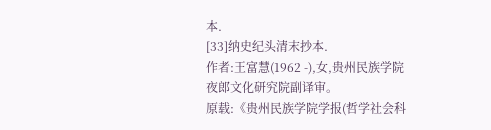本.
[33]纳史纪头清末抄本.
作者:王富慧(1962 -),女,贵州民族学院夜郎文化研究院副译审。
原载:《贵州民族学院学报(哲学社会科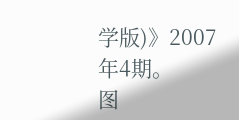学版)》2007年4期。
图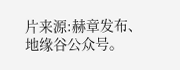片来源:赫章发布、地缘谷公众号。